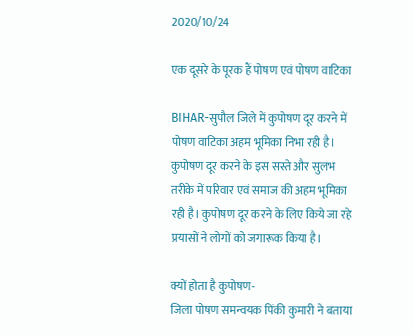2020/10/24

एक दूसरे के पूरक हैं पोषण एवं पोषण वाटिका

BIHAR-सुपौल जिले में कुपोषण दूर करने में पोषण वाटिका अहम भूमिका निभा रही है। कुपोषण दूर करने के इस सस्ते और सुलभ तरीके में परिवार एवं समाज की अहम भूमिका रही है। कुपोषण दूर करने के लिए किये जा रहे प्रयासों ने लोगों को जगारूक किया है।

क्यों होता है कुपोषण-
जिला पोषण समन्वयक पिंकी कुमारी ने बताया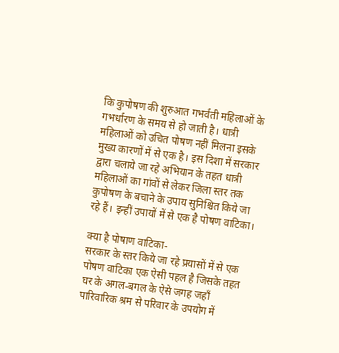कि कुपोषण की शुरुआत गभर्वती महिलाओं के गभर्धारण के समय से हो जाती है। धात्री महिलाओं को उचित पोषण नहीं मिलना इसके मुख्य कारणों में से एक है। इस दिशा में सरकार द्वारा चलाये जा रहे अभियान के तहत धात्री महिलाओं का गांवों से लेकर जिला स्तर तक कुपोषण के बचाने के उपाय सुनिश्चित किये जा रहे हैं। इन्हीं उपायों में से एक है पोषण वाटिका।

क्या है पोषाण वाटिका-
सरकार के स्तर किये जा रहे प्रयासों में से एक पोषण वाटिका एक ऐसी पहल है जिसके तहत घर के अगल-बगल के ऐसे जगह जहाँ पारिवारिक श्रम से परिवार के उपयोग में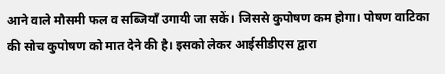आने वाले मौसमी फल व सब्जियाँ उगायी जा सकें। जिससे कुपोषण कम होगा। पोषण वाटिका की सोच कुपोषण को मात देने की है। इसको लेकर आईसीडीएस द्वारा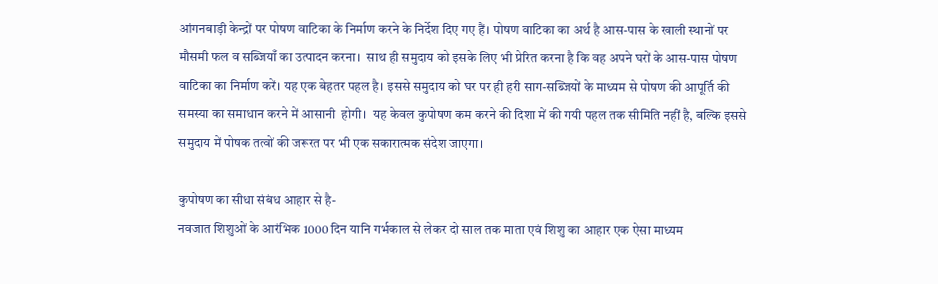आंगनबाड़ी केन्द्रों पर पोषण वाटिका के निर्माण करने के निर्देश दिए गए हैं। पोषण वाटिका का अर्थ है आस-पास के खाली स्थानों पर  मौसमी फल व सब्जियाँ का उत्पादन करना।  साथ ही समुदाय को इसके लिए भी प्रेरित करना है कि वह अपने घरों के आस-पास पोषण वाटिका का निर्माण करें। यह एक बेहतर पहल है। इससे समुदाय को घर पर ही हरी साग-सब्जियों के माध्यम से पोषण की आपूर्ति की समस्या का समाधान करने में आसानी  होगी।  यह केवल कुपोषण कम करने की दिशा में की गयी पहल तक सीमिति नहीं है, बल्कि इससे समुदाय में पोषक तत्वों की जरूरत पर भी एक सकारात्मक संदेश जाएगा।

कुपोषण का सीधा संबंध आहार से है-
नवजात शिशुओं के आरंभिक 1000 दिन यानि गर्भकाल से लेकर दो साल तक माता एवं शिशु का आहार एक ऐसा माध्यम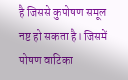है जिससे कुपोषण समूल नष्ट हो सकता है। जिसमें पोषण वाटिका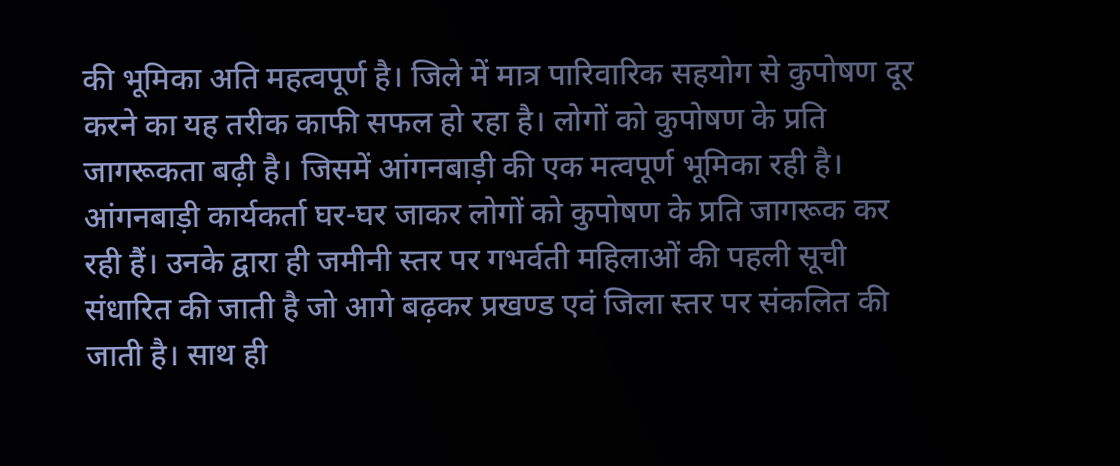की भूमिका अति महत्वपूर्ण है। जिले में मात्र पारिवारिक सहयोग से कुपोषण दूर करने का यह तरीक काफी सफल हो रहा है। लोगों को कुपोषण के प्रति जागरूकता बढ़ी है। जिसमें आंगनबाड़ी की एक मत्वपूर्ण भूमिका रही है। आंगनबाड़ी कार्यकर्ता घर-घर जाकर लोगों को कुपोषण के प्रति जागरूक कर रही हैं। उनके द्वारा ही जमीनी स्तर पर गभर्वती महिलाओं की पहली सूची संधारित की जाती है जो आगे बढ़कर प्रखण्ड एवं जिला स्तर पर संकलित की जाती है। साथ ही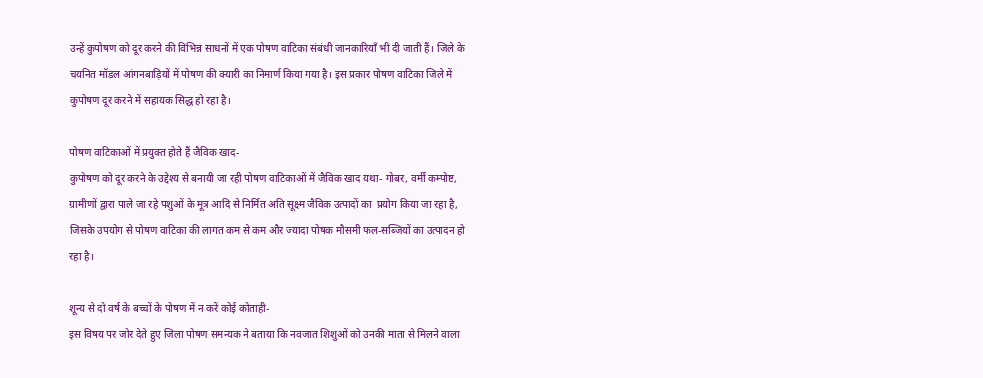उन्हें कुपोषण को दूर करने की विभिन्न साधनों में एक पोषण वाटिका संबंधी जानकारियाँ भी दी जाती हैं। जिले के चयनित मॉडल आंगनबाड़ियों में पोषण की क्यारी का निमार्ण किया गया है। इस प्रकार पोषण वाटिका जिले में कुपोषण दूर करने में सहायक सिद्ध हो रहा है।

पोषण वाटिकाओं में प्रयुक्त होते हैं जैविक खाद-
कुपोषण को दूर करने के उद्देश्य से बनायी जा रही पोषण वाटिकाओं में जैविक खाद यथा- गोबर, वर्मी कम्पोष्ट, ग्रामीणों द्वारा पाले जा रहे पशुओं के मूत्र आदि से निर्मित अति सूक्ष्म जैविक उत्पादों का  प्रयोग किया जा रहा है, जिसके उपयोग से पोषण वाटिका की लागत कम से कम और ज्यादा पोषक मौसमी फल-सब्जियों का उत्पादन हो रहा है।

शून्य से दो वर्ष के बच्चों के पोषण में न करें कोई कोताही-
इस विषय पर जोर देते हुए जिला पोषण समन्यक ने बताया कि नवजात शिशुओं को उनकी माता से मिलने वाला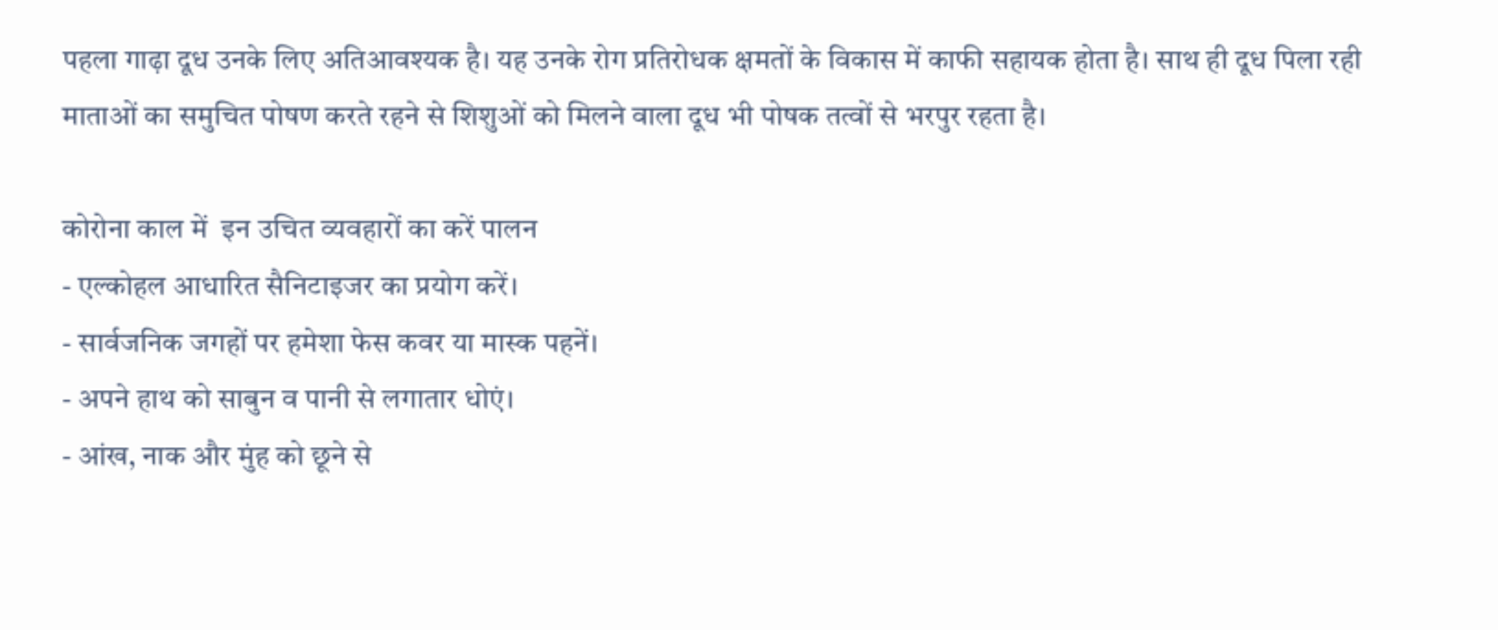पहला गाढ़ा दूध उनके लिए अतिआवश्यक है। यह उनके रोग प्रतिरोधक क्षमतों के विकास में काफी सहायक होता है। साथ ही दूध पिला रही माताओं का समुचित पोषण करते रहने से शिशुओं को मिलने वाला दूध भी पोषक तत्वों से भरपुर रहता है।

कोरोना काल में  इन उचित व्यवहारों का करें पालन
- एल्कोहल आधारित सैनिटाइजर का प्रयोग करें।
- सार्वजनिक जगहों पर हमेशा फेस कवर या मास्क पहनें।
- अपने हाथ को साबुन व पानी से लगातार धोएं।
- आंख, नाक और मुंह को छूने से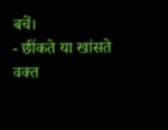बचें।
- छींकते या खांसते वक्त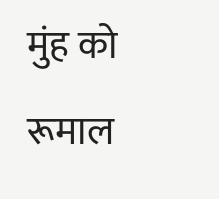मुंह को रूमाल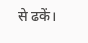से ढकें।